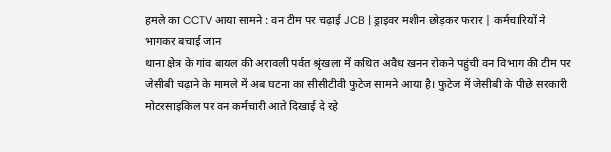हमले का CCTV आया सामने : वन टीम पर चढ़ाई JCB | ड्राइवर मशीन छोड़कर फरार | कर्मचारियों ने भागकर बचाई जान
थाना क्षेत्र के गांव बायल की अरावली पर्वत श्रृंखला में कथित अवैध खनन रोकने पहुंची वन विभाग की टीम पर जेसीबी चढ़ाने के मामले में अब घटना का सीसीटीवी फुटेज सामने आया है। फुटेज में जेसीबी के पीछे सरकारी मोटरसाइकिल पर वन कर्मचारी आते दिखाई दे रहे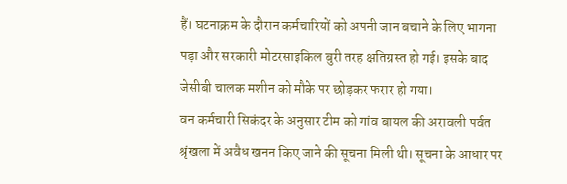हैं। घटनाक्रम के दौरान कर्मचारियों को अपनी जान बचाने के लिए भागना पड़ा और सरकारी मोटरसाइकिल बुरी तरह क्षतिग्रस्त हो गई। इसके बाद जेसीबी चालक मशीन को मौके पर छोड़कर फरार हो गया।
वन कर्मचारी सिकंदर के अनुसार टीम को गांव बायल की अरावली पर्वत श्रृंखला में अवैध खनन किए जाने की सूचना मिली थी। सूचना के आधार पर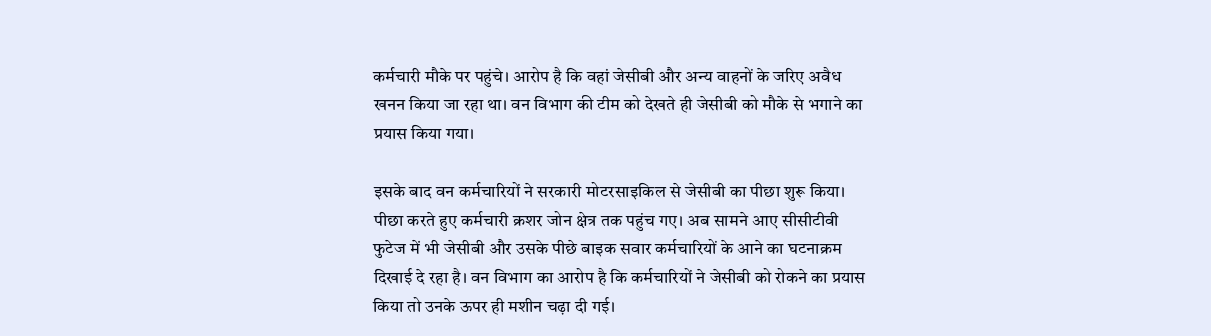कर्मचारी मौके पर पहुंचे। आरोप है कि वहां जेसीबी और अन्य वाहनों के जरिए अवैध खनन किया जा रहा था। वन विभाग की टीम को देखते ही जेसीबी को मौके से भगाने का प्रयास किया गया।

इसके बाद वन कर्मचारियों ने सरकारी मोटरसाइकिल से जेसीबी का पीछा शुरू किया। पीछा करते हुए कर्मचारी क्रशर जोन क्षेत्र तक पहुंच गए। अब सामने आए सीसीटीवी फुटेज में भी जेसीबी और उसके पीछे बाइक सवार कर्मचारियों के आने का घटनाक्रम दिखाई दे रहा है। वन विभाग का आरोप है कि कर्मचारियों ने जेसीबी को रोकने का प्रयास किया तो उनके ऊपर ही मशीन चढ़ा दी गई।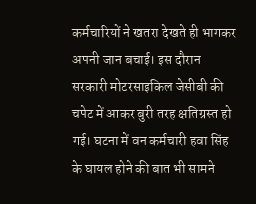कर्मचारियों ने खतरा देखते ही भागकर अपनी जान बचाई। इस दौरान सरकारी मोटरसाइकिल जेसीबी की चपेट में आकर बुरी तरह क्षतिग्रस्त हो गई। घटना में वन कर्मचारी हवा सिंह के घायल होने की बात भी सामने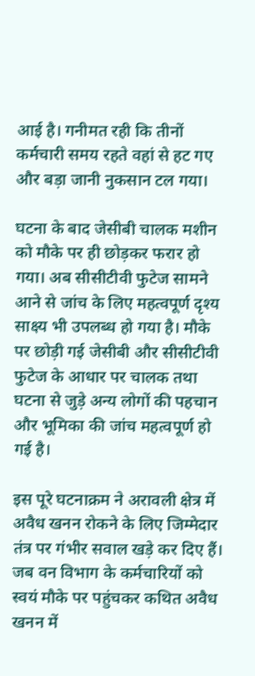आई है। गनीमत रही कि तीनों कर्मचारी समय रहते वहां से हट गए और बड़ा जानी नुकसान टल गया।

घटना के बाद जेसीबी चालक मशीन को मौके पर ही छोड़कर फरार हो गया। अब सीसीटीवी फुटेज सामने आने से जांच के लिए महत्वपूर्ण दृश्य साक्ष्य भी उपलब्ध हो गया है। मौके पर छोड़ी गई जेसीबी और सीसीटीवी फुटेज के आधार पर चालक तथा घटना से जुड़े अन्य लोगों की पहचान और भूमिका की जांच महत्वपूर्ण हो गई है।

इस पूरे घटनाक्रम ने अरावली क्षेत्र में अवैध खनन रोकने के लिए जिम्मेदार तंत्र पर गंभीर सवाल खड़े कर दिए हैं। जब वन विभाग के कर्मचारियों को स्वयं मौके पर पहुंचकर कथित अवैध खनन में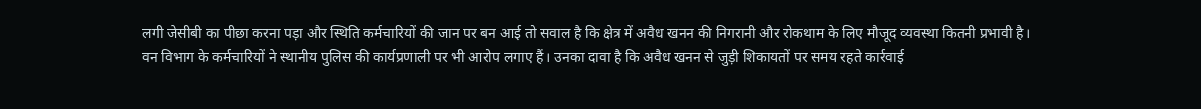लगी जेसीबी का पीछा करना पड़ा और स्थिति कर्मचारियों की जान पर बन आई तो सवाल है कि क्षेत्र में अवैध खनन की निगरानी और रोकथाम के लिए मौजूद व्यवस्था कितनी प्रभावी है।
वन विभाग के कर्मचारियों ने स्थानीय पुलिस की कार्यप्रणाली पर भी आरोप लगाए हैं। उनका दावा है कि अवैध खनन से जुड़ी शिकायतों पर समय रहते कार्रवाई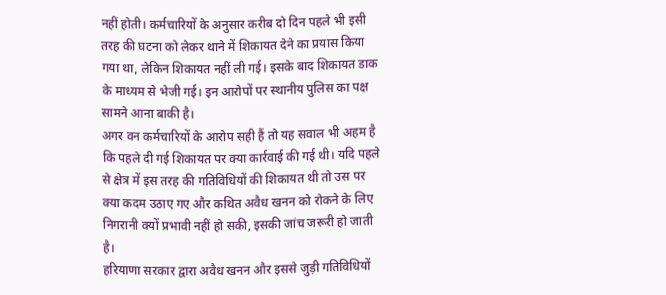नहीं होती। कर्मचारियों के अनुसार करीब दो दिन पहले भी इसी तरह की घटना को लेकर थाने में शिकायत देने का प्रयास किया गया था, लेकिन शिकायत नहीं ली गई। इसके बाद शिकायत डाक के माध्यम से भेजी गई। इन आरोपों पर स्थानीय पुलिस का पक्ष सामने आना बाकी है।
अगर वन कर्मचारियों के आरोप सही हैं तो यह सवाल भी अहम है कि पहले दी गई शिकायत पर क्या कार्रवाई की गई थी। यदि पहले से क्षेत्र में इस तरह की गतिविधियों की शिकायत थी तो उस पर क्या कदम उठाए गए और कथित अवैध खनन को रोकने के लिए निगरानी क्यों प्रभावी नहीं हो सकी, इसकी जांच जरूरी हो जाती है।
हरियाणा सरकार द्वारा अवैध खनन और इससे जुड़ी गतिविधियों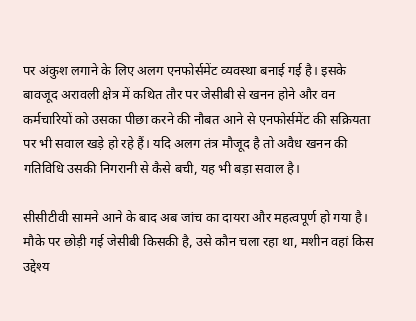पर अंकुश लगाने के लिए अलग एनफोर्समेंट व्यवस्था बनाई गई है। इसके बावजूद अरावली क्षेत्र में कथित तौर पर जेसीबी से खनन होने और वन कर्मचारियों को उसका पीछा करने की नौबत आने से एनफोर्समेंट की सक्रियता पर भी सवाल खड़े हो रहे हैं। यदि अलग तंत्र मौजूद है तो अवैध खनन की गतिविधि उसकी निगरानी से कैसे बची, यह भी बड़ा सवाल है।

सीसीटीवी सामने आने के बाद अब जांच का दायरा और महत्वपूर्ण हो गया है। मौके पर छोड़ी गई जेसीबी किसकी है, उसे कौन चला रहा था, मशीन वहां किस उद्देश्य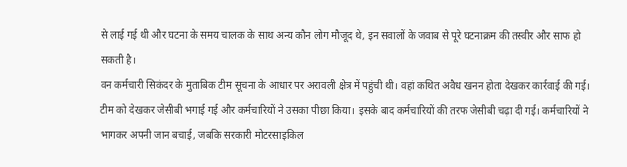से लाई गई थी और घटना के समय चालक के साथ अन्य कौन लोग मौजूद थे, इन सवालों के जवाब से पूरे घटनाक्रम की तस्वीर और साफ हो सकती है।
वन कर्मचारी सिकंदर के मुताबिक टीम सूचना के आधार पर अरावली क्षेत्र में पहुंची थी। वहां कथित अवैध खनन होता देखकर कार्रवाई की गई। टीम को देखकर जेसीबी भगाई गई और कर्मचारियों ने उसका पीछा किया। इसके बाद कर्मचारियों की तरफ जेसीबी चढ़ा दी गई। कर्मचारियों ने भागकर अपनी जान बचाई, जबकि सरकारी मोटरसाइकिल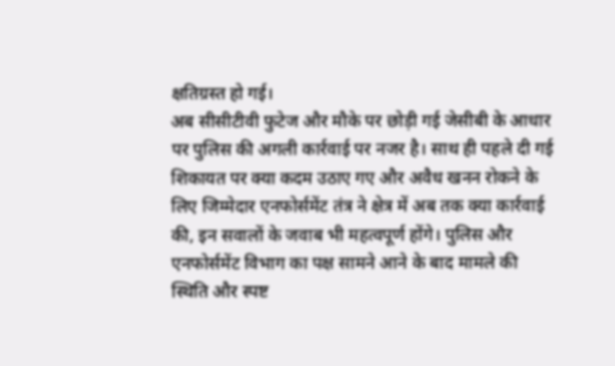क्षतिग्रस्त हो गई।
अब सीसीटीवी फुटेज और मौके पर छोड़ी गई जेसीबी के आधार पर पुलिस की अगली कार्रवाई पर नजर है। साथ ही पहले दी गई शिकायत पर क्या कदम उठाए गए और अवैध खनन रोकने के लिए जिम्मेदार एनफोर्समेंट तंत्र ने क्षेत्र में अब तक क्या कार्रवाई की, इन सवालों के जवाब भी महत्वपूर्ण होंगे। पुलिस और एनफोर्समेंट विभाग का पक्ष सामने आने के बाद मामले की स्थिति और स्पष्ट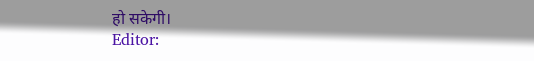हो सकेगी।
Editor: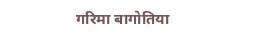गरिमा बागोतिया